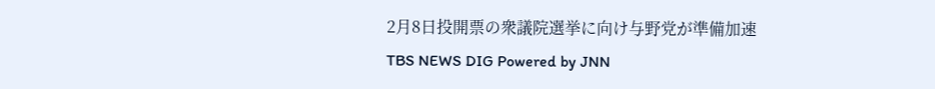2月8日投開票の衆議院選挙に向け与野党が準備加速
TBS NEWS DIG Powered by JNN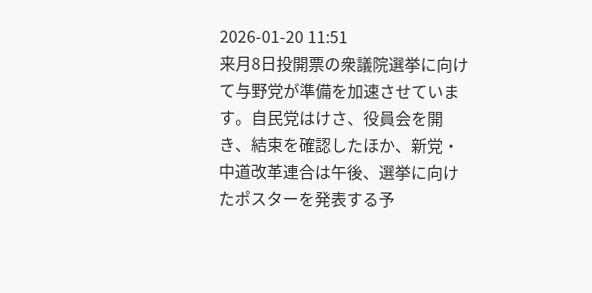2026-01-20 11:51
来月8日投開票の衆議院選挙に向けて与野党が準備を加速させています。自民党はけさ、役員会を開き、結束を確認したほか、新党・中道改革連合は午後、選挙に向けたポスターを発表する予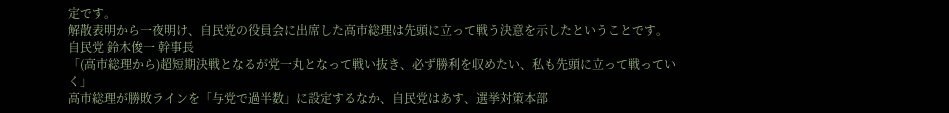定です。
解散表明から一夜明け、自民党の役員会に出席した高市総理は先頭に立って戦う決意を示したということです。
自民党 鈴木俊一 幹事長
「(高市総理から)超短期決戦となるが党一丸となって戦い抜き、必ず勝利を収めたい、私も先頭に立って戦っていく」
高市総理が勝敗ラインを「与党で過半数」に設定するなか、自民党はあす、選挙対策本部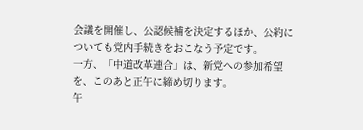会議を開催し、公認候補を決定するほか、公約についても党内手続きをおこなう予定です。
一方、「中道改革連合」は、新党への参加希望を、このあと正午に締め切ります。
午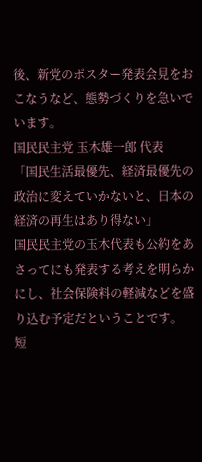後、新党のポスター発表会見をおこなうなど、態勢づくりを急いでいます。
国民民主党 玉木雄一郎 代表
「国民生活最優先、経済最優先の政治に変えていかないと、日本の経済の再生はあり得ない」
国民民主党の玉木代表も公約をあさってにも発表する考えを明らかにし、社会保険料の軽減などを盛り込む予定だということです。
短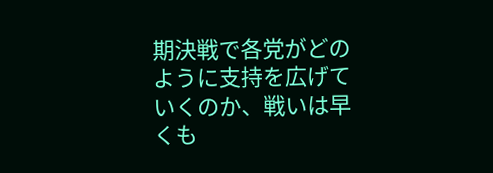期決戦で各党がどのように支持を広げていくのか、戦いは早くも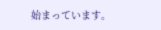始まっています。